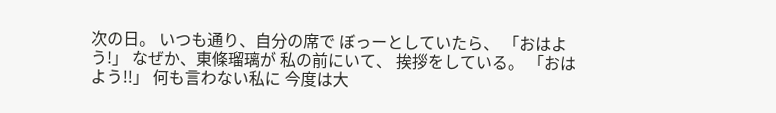次の日。 いつも通り、自分の席で ぼっーとしていたら、 「おはよう!」 なぜか、東條瑠璃が 私の前にいて、 挨拶をしている。 「おはよう!!」 何も言わない私に 今度は大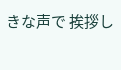きな声で 挨拶し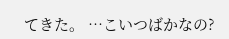てきた。 …こいつばかなの?